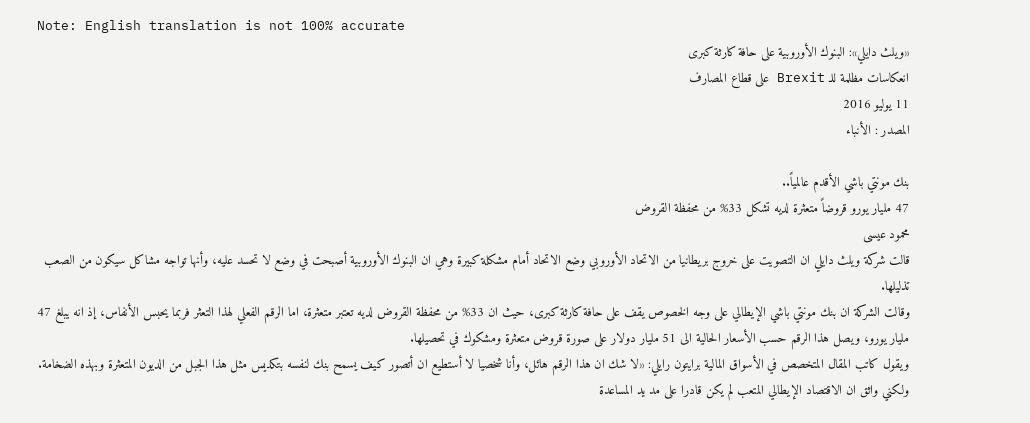Note: English translation is not 100% accurate
«ويلث دايلي»: البنوك الأوروبية على حافة كارثة كبرى
انعكاسات مظلمة للـ Brexit على قطاع المصارف
11 يوليو 2016
المصدر : الأنباء

بنك مونتي باشي الأقدم عالمياً..
47 مليار يورو قروضاً متعثرة لديه تشكل 33% من محفظة القروض
محمود عيسى
قالت شركة ويلث دايلي ان التصويت على خروج بريطانيا من الاتحاد الأوروبي وضع الاتحاد أمام مشكلة كبيرة وهي ان البنوك الأوروبية أصبحت في وضع لا تحسد عليه، وأنها تواجه مشاكل سيكون من الصعب تذليلها.
وقالت الشركة ان بنك مونتي باشي الإيطالي على وجه الخصوص يقف على حافة كارثة كبرى، حيث ان 33% من محفظة القروض لديه تعتبر متعثرة، اما الرقم الفعلي لهذا التعثر فربما يحبس الأنفاس، إذ انه يبلغ 47 مليار يورو، ويصل هذا الرقم حسب الأسعار الحالية الى 51 مليار دولار على صورة قروض متعثرة ومشكوك في تحصيلها.
ويقول كاتب المقال المتخصص في الأسواق المالية برايتون رايلي: «لا شك ان هذا الرقم هائل، وأنا شخصيا لا أستطيع ان أتصور كيف يسمح بنك لنفسه بتكديس مثل هذا الجبل من الديون المتعثرة وبهذه الضخامة. ولكني واثق ان الاقتصاد الإيطالي المتعب لم يكن قادرا على مد يد المساعدة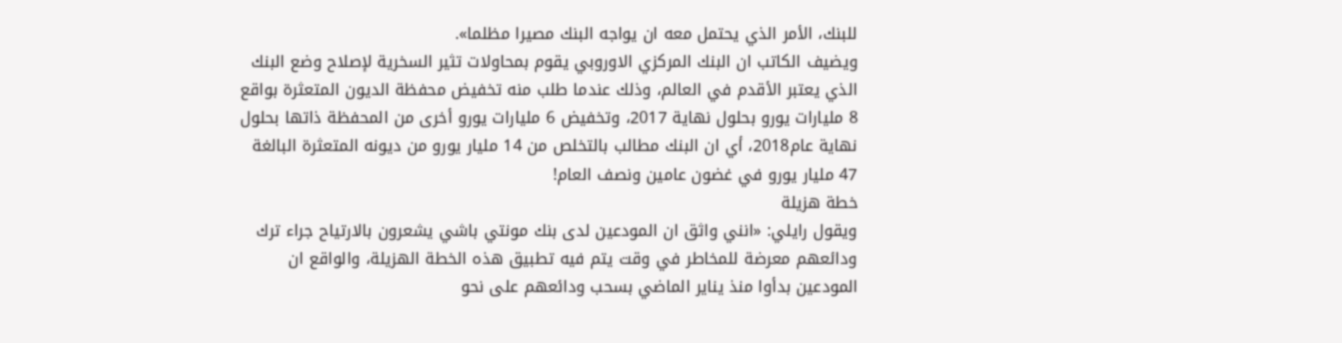للبنك، الأمر الذي يحتمل معه ان يواجه البنك مصيرا مظلما».
ويضيف الكاتب ان البنك المركزي الاوروبي يقوم بمحاولات تثير السخرية لإصلاح وضع البنك الذي يعتبر الأقدم في العالم، وذلك عندما طلب منه تخفيض محفظة الديون المتعثرة بواقع 8 مليارات يورو بحلول نهاية 2017، وتخفيض 6 مليارات يورو أخرى من المحفظة ذاتها بحلول نهاية عام2018، أي ان البنك مطالب بالتخلص من 14 مليار يورو من ديونه المتعثرة البالغة 47 مليار يورو في غضون عامين ونصف العام!
خطة هزيلة
ويقول رايلي: «انني واثق ان المودعين لدى بنك مونتي باشي يشعرون بالارتياح جراء ترك ودائعهم معرضة للمخاطر في وقت يتم فيه تطبيق هذه الخطة الهزيلة، والواقع ان المودعين بدأوا منذ يناير الماضي بسحب ودائعهم على نحو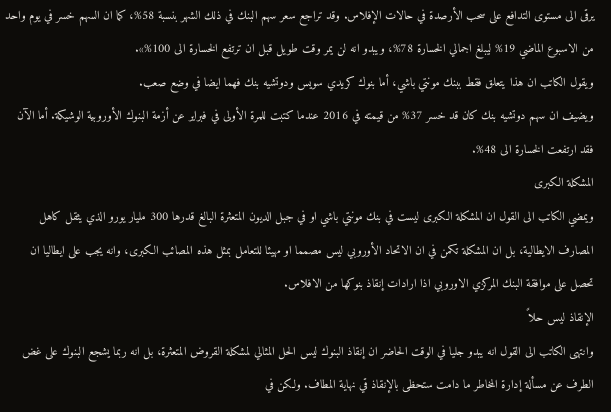يرقى الى مستوى التدافع على سحب الأرصدة في حالات الإفلاس. وقد تراجع سعر سهم البنك في ذلك الشهر بنسبة 58%، كما ان السهم خسر في يوم واحد من الاسبوع الماضي 19% ليبلغ اجمالي الخسارة 78%، ويبدو انه لن يمر وقت طويل قبل ان ترتفع الخسارة الى 100%».
ويقول الكاتب ان هذا يتعلق فقط ببنك مونتي باشي، أما بنوك كريدي سويس ودوتشيه بنك فهما ايضا في وضع صعب.
ويضيف ان سهم دوتشيه بنك كان قد خسر 37% من قيمته في 2016 عندما كتبت للمرة الأولى في فبراير عن أزمة البنوك الأوروبية الوشيكة. أما الآن فقد ارتفعت الخسارة الى 48%.
المشكلة الكبرى
ويمضي الكاتب الى القول ان المشكلة الكبرى ليست في بنك مونتي باشي او في جبل الديون المتعثرة البالغ قدرها 300 مليار يورو الذي يثقل كاهل المصارف الايطالية، بل ان المشكلة تكمن في ان الاتحاد الأوروبي ليس مصمما او مهيئا للتعامل بمثل هذه المصائب الكبرى، وانه يجب على ايطاليا ان تحصل على موافقة البنك المركزي الاوروبي اذا ارادات إنقاذ بنوكها من الافلاس.
الإنقاذ ليس حلاً
وانتهى الكاتب الى القول انه يبدو جليا في الوقت الحاضر ان إنقاذ البنوك ليس الحل المثالي لمشكلة القروض المتعثرة، بل انه ربما يشجع البنوك على غض الطرف عن مسألة إدارة المخاطر ما دامت ستحظى بالإنقاذ قي نهاية المطاف. ولكن في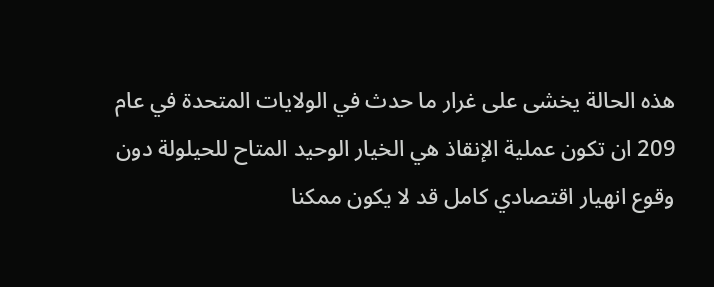هذه الحالة يخشى على غرار ما حدث في الولايات المتحدة في عام 209 ان تكون عملية الإنقاذ هي الخيار الوحيد المتاح للحيلولة دون وقوع انهيار اقتصادي كامل قد لا يكون ممكنا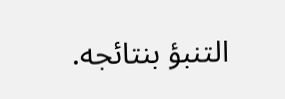التنبؤ بنتائجه.